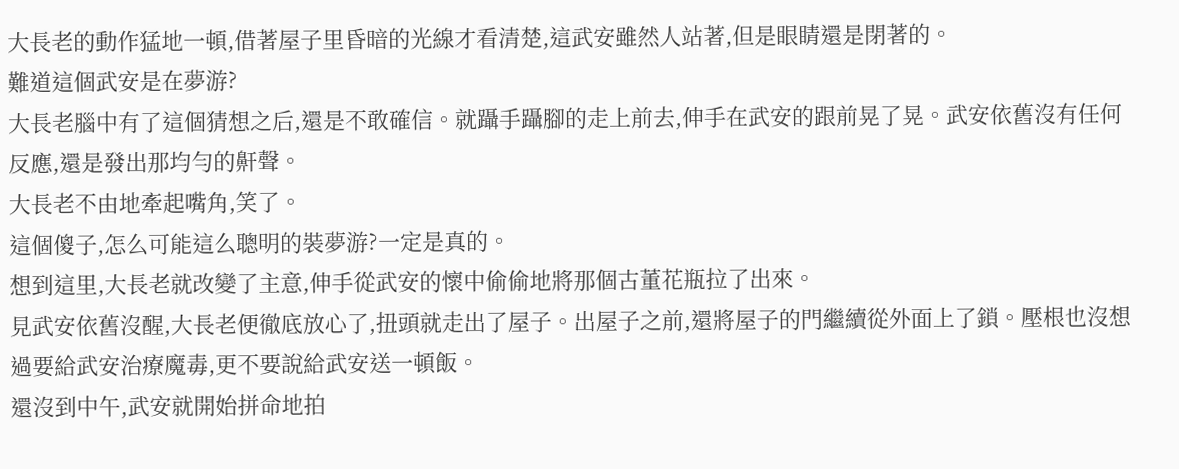大長老的動作猛地一頓,借著屋子里昏暗的光線才看清楚,這武安雖然人站著,但是眼睛還是閉著的。
難道這個武安是在夢游?
大長老腦中有了這個猜想之后,還是不敢確信。就躡手躡腳的走上前去,伸手在武安的跟前晃了晃。武安依舊沒有任何反應,還是發出那均勻的鼾聲。
大長老不由地牽起嘴角,笑了。
這個傻子,怎么可能這么聰明的裝夢游?一定是真的。
想到這里,大長老就改變了主意,伸手從武安的懷中偷偷地將那個古董花瓶拉了出來。
見武安依舊沒醒,大長老便徹底放心了,扭頭就走出了屋子。出屋子之前,還將屋子的門繼續從外面上了鎖。壓根也沒想過要給武安治療魔毒,更不要說給武安送一頓飯。
還沒到中午,武安就開始拼命地拍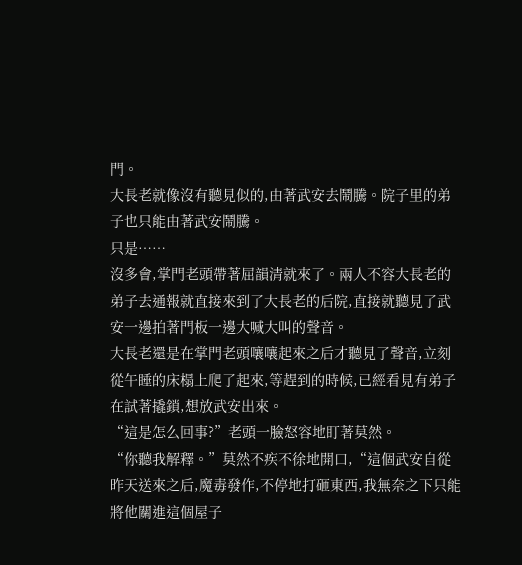門。
大長老就像沒有聽見似的,由著武安去鬧騰。院子里的弟子也只能由著武安鬧騰。
只是……
沒多會,掌門老頭帶著屈韻清就來了。兩人不容大長老的弟子去通報就直接來到了大長老的后院,直接就聽見了武安一邊拍著門板一邊大喊大叫的聲音。
大長老還是在掌門老頭嚷嚷起來之后才聽見了聲音,立刻從午睡的床榻上爬了起來,等趕到的時候,已經看見有弟子在試著撬鎖,想放武安出來。
“這是怎么回事?”老頭一臉怒容地盯著莫然。
“你聽我解釋。”莫然不疾不徐地開口,“這個武安自從昨天送來之后,魔毒發作,不停地打砸東西,我無奈之下只能將他關進這個屋子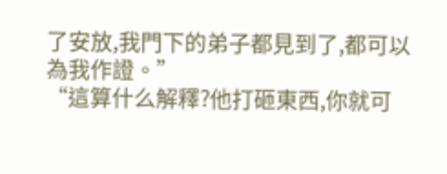了安放,我門下的弟子都見到了,都可以為我作證。”
“這算什么解釋?他打砸東西,你就可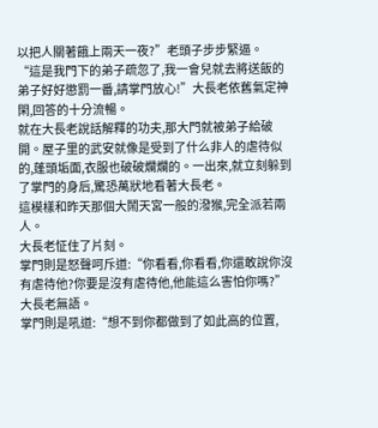以把人關著餓上兩天一夜?”老頭子步步緊逼。
“這是我門下的弟子疏忽了,我一會兒就去將送飯的弟子好好懲罰一番,請掌門放心!”大長老依舊氣定神閑,回答的十分流暢。
就在大長老說話解釋的功夫,那大門就被弟子給破開。屋子里的武安就像是受到了什么非人的虐待似的,蓬頭垢面,衣服也破破爛爛的。一出來,就立刻躲到了掌門的身后,驚恐萬狀地看著大長老。
這模樣和昨天那個大鬧天宮一般的潑猴,完全派若兩人。
大長老怔住了片刻。
掌門則是怒聲呵斥道:“你看看,你看看,你還敢說你沒有虐待他?你要是沒有虐待他,他能這么害怕你嗎?”
大長老無語。
掌門則是吼道:“想不到你都做到了如此高的位置,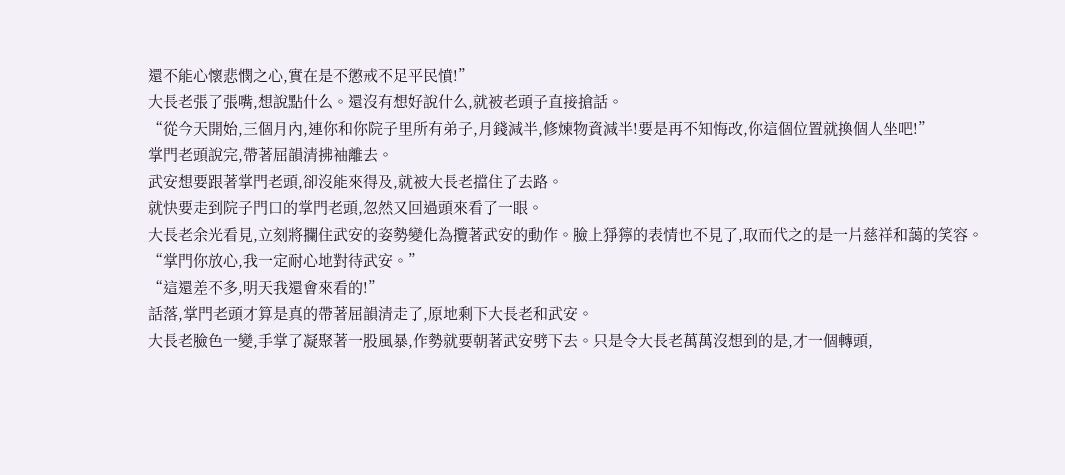還不能心懷悲憫之心,實在是不懲戒不足平民憤!”
大長老張了張嘴,想說點什么。還沒有想好說什么,就被老頭子直接搶話。
“從今天開始,三個月內,連你和你院子里所有弟子,月錢減半,修煉物資減半!要是再不知悔改,你這個位置就換個人坐吧!”
掌門老頭說完,帶著屈韻清拂袖離去。
武安想要跟著掌門老頭,卻沒能來得及,就被大長老擋住了去路。
就快要走到院子門口的掌門老頭,忽然又回過頭來看了一眼。
大長老余光看見,立刻將攔住武安的姿勢變化為攬著武安的動作。臉上猙獰的表情也不見了,取而代之的是一片慈祥和藹的笑容。
“掌門你放心,我一定耐心地對待武安。”
“這還差不多,明天我還會來看的!”
話落,掌門老頭才算是真的帶著屈韻清走了,原地剩下大長老和武安。
大長老臉色一變,手掌了凝聚著一股風暴,作勢就要朝著武安劈下去。只是令大長老萬萬沒想到的是,才一個轉頭,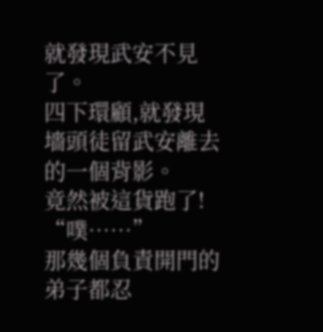就發現武安不見了。
四下環顧,就發現墻頭徒留武安離去的一個背影。
竟然被這貨跑了!
“噗……”
那幾個負責開門的弟子都忍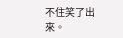不住笑了出來。